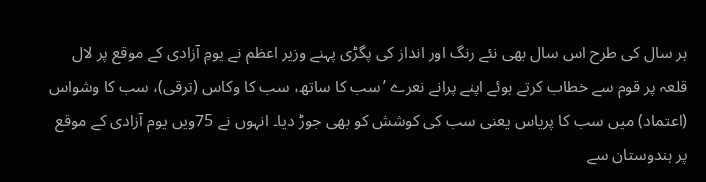ہر سال کی طرح اس سال بھی نئے رنگ اور انداز کی پگڑی پہنے وزیر اعظم نے یومِ آزادی کے موقع پر لال قلعہ پر قوم سے خطاب کرتے ہوئے اپنے پرانے نعرے ’سب کا ساتھ، سب کا وکاس (ترقی)، سب کا وشواس (اعتماد) میں سب کا پریاس یعنی سب کی کوشش کو بھی جوڑ دیا۔ انہوں نے 75ویں یوم آزادی کے موقع پر ہندوستان سے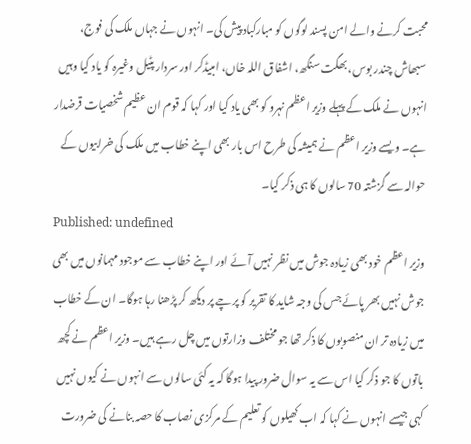محبت کرنے والے امن پسند لوگوں کو مبارکباد پیش کی۔ انہوں نے جہاں ملک کی فوج، سبھاش چندر بوس، بھگت سنگھ، اشفاق اللہ خاں، امبیڈکر اور سردار پٹیل وغیرہ کو یاد کیا وہیں انہوں نے ملک کے پہلے وزیر اعظم نہرو کو بھی یاد کیا اور کہا کہ قوم ان عظیم شخصیات قرضدار ہے۔ ویسے وزیر اعظم نے ہمیشہ کی طرح اس بار بھی اپنے خطاب میں ملک کی خرابیوں کے حوالہ سے گزشتہ 70 سالوں کا ہی ذکر کیا۔
Published: undefined
وزیر اعظم خود بھی زیادہ جوش میں نظر نہیں آئے اور اپنے خطاب سے موجود مہمانوں میں بھی جوش نہیں بھر پائے جس کی وجہ شاید کا تقریر کو پرچے پر دیکھ کر پڑھنا رہا ہوگا۔ ان کے خطاب میں زیادہ تر ان منصوبوں کا ذکر تھا جو مختلف وزارتوں میں چل رہے ہیں۔ وزیر اعظم نے کچھ باتوں کا جو ذکر کیا اس سے یہ سوال ضرور پیدا ہوگا کہ یہ کئی سالوں سے انہوں نے کیوں نہیں کہی جیسے انہوں نے کہا کہ اب کھیلوں کو تعلیم کے مرکزی نصاب کا حصہ بنانے کی ضرورت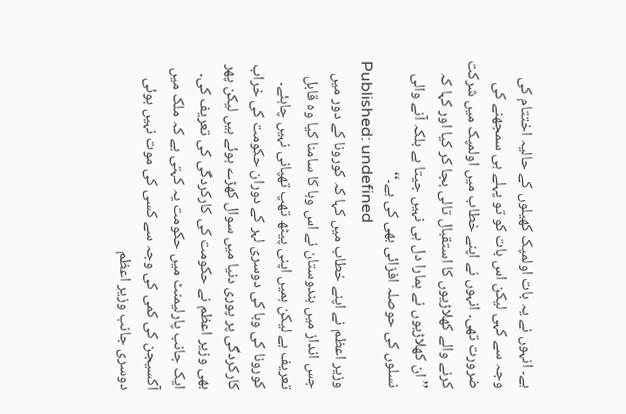ہے۔ انہوں نے یہ بات اولمپک کھیلوں کے حالیہ اختتام کی وجہ سے کہی لیکن اس بات کو تو پہلے ہی سمجھنے کی ضرورت تھی۔ انہوں نے اپنے خطاب میں اولمپک میں شرکت کرنے والے کھلاڑیوں کا استقبال تالی بجا کر کیا اور کہا کہ ’’ان کھلاڑیوں نے ہمارا دل ہی نہیں جیتا ہے بلکہ آنے والی نسلوں کی حوصلہ افزائی بھی کی ہے۔‘‘
Published: undefined
وزیر اعظم نے اپنے خطاب میں کہا کہ کورونا کے دور میں جس انداز میں ہندوستان نے اس وبا کا سامنا کیا وہ قابل تعریف ہے لیکن ہمیں اپنی پیٹھ تھپ تھپانی نہیں چاہئے۔ کورونا کی وبا کی دوسری لہر کے دوران حکومت کی خراب کارکردگی پر پوری دنیا میں سوال کھڑے ہوئے ہیں لیکن پھر بھی وزیر اعظم نے حکومت کی کارکردگی کی تعریف کی۔ ایک جانب پارلیمنٹ میں حکومت یہ کہتی ہے کہ ملک میں آکسیجن کی کمی کی وجہ سے کسی کی موت نہیں ہوئی دوسری جانب وزیر اعظم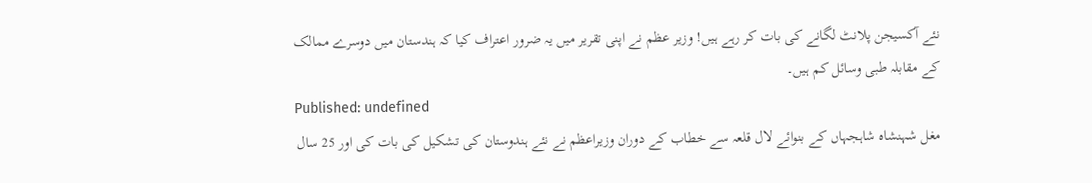نئے آکسیجن پلانٹ لگانے کی بات کر رہے ہیں! وزیر عظم نے اپنی تقریر میں یہ ضرور اعتراف کیا کہ ہندستان میں دوسرے ممالک کے مقابلہ طبی وسائل کم ہیں۔
Published: undefined
مغل شہنشاہ شاہجہاں کے بنوائے لال قلعہ سے خطاب کے دوران وزیراعظم نے نئے ہندوستان کی تشکیل کی بات کی اور 25 سال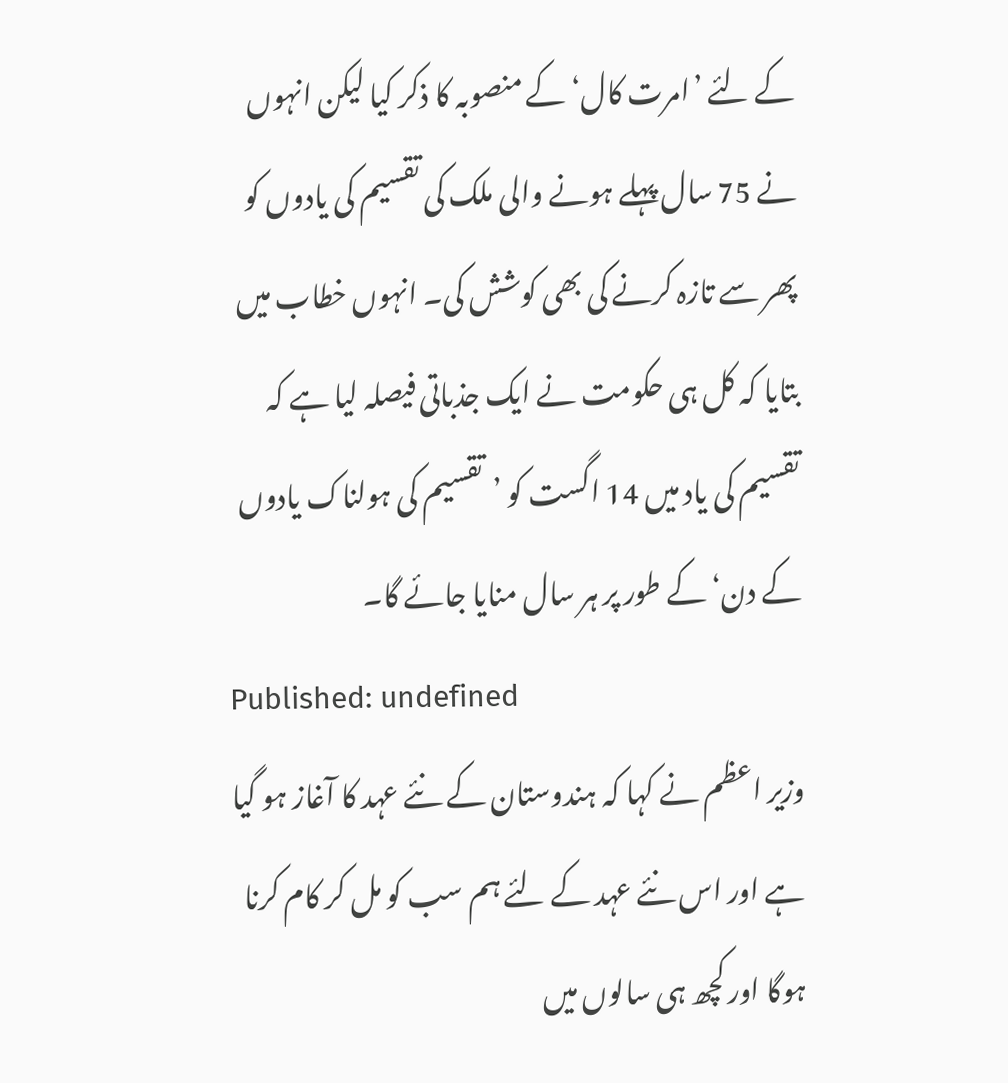کے لئے ’امرت کال‘ کے منصوبہ کا ذکر کیا لیکن انہوں نے 75 سال پہلے ہونے والی ملک کی تقسیم کی یادوں کو پھر سے تازہ کرنے کی بھی کوشش کی۔ انہوں خطاب میں بتایا کہ کل ہی حکومت نے ایک جذباتی فیصلہ لیا ہے کہ تقسیم کی یاد میں 14 اگست کو ’تقسیم کی ہولناک یادوں کے دن‘ کے طور پر ہر سال منایا جائے گا۔
Published: undefined
وزیر اعظم نے کہا کہ ہندوستان کے نئے عہد کا آغاز ہو گیا ہے اور اس نئے عہد کے لئے ہم سب کو مل کر کام کرنا ہوگا اور کچھ ہی سالوں میں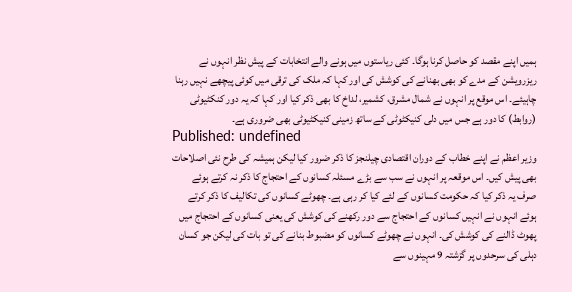ہمیں اپنے مقصد کو حاصل کرنا ہوگا۔ کئی ریاستوں میں ہونے والے انتخابات کے پیش نظر انہوں نے ریزرویشن کے مدے کو بھی بھنانے کی کوشش کی اور کہا کہ ملک کی ترقی میں کوئی پیچھے نہیں رہنا چاہیئے۔ اس موقع پر انہوں نے شمال مشرق، کشمیر، لداخ کا بھی ذکر کیا اور کہا کہ یہ دور کنکٹیوٹی (روابط) کا دور ہے جس میں دلی کنیکٹوٹی کے ساتھ زمینی کنیکٹیوٹی بھی ضروری ہے۔
Published: undefined
وزیر اعظم نے اپنے خطاب کے دوران اقتصادی چیلنجز کا ذکر ضرور کیا لیکن ہمیشہ کی طرح نئی اصلاحات بھی پیش کیں۔ اس موقعہ پر انہوں نے سب سے بڑے مسئلہ کسانوں کے احتجاج کا ذکر نہ کرتے ہوئے صرف یہ ذکر کیا کہ حکومت کسانوں کے لئے کیا کر رہی ہے۔ چھوٹے کسانوں کی تکالیف کا ذکر کرتے ہوئے انہوں نے انہیں کسانوں کے احتجاج سے دور رکھنے کی کوشش کی یعنی کسانوں کے احتجاج میں پھوٹ ڈالنے کی کوشش کی۔ انہوں نے چھوٹے کسانوں کو مضبوط بنانے کی تو بات کی لیکن جو کسان دہلی کی سرحدوں پر گزشتہ 9 مہینوں سے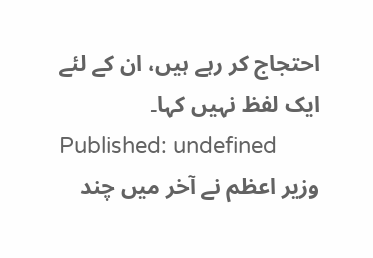احتجاج کر رہے ہیں، ان کے لئے ایک لفظ نہیں کہا۔
Published: undefined
وزیر اعظم نے آخر میں چند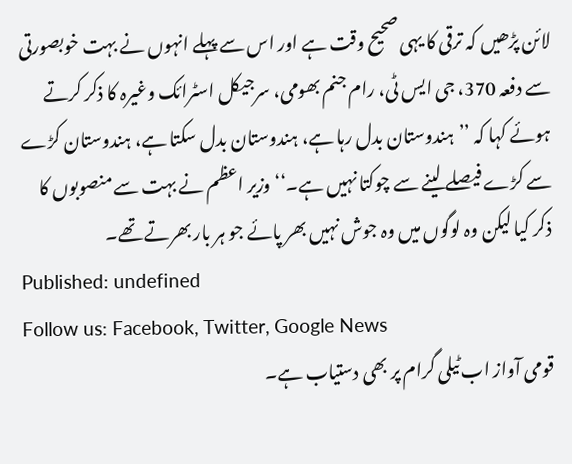لائن پڑھیں کہ ترقی کا یہی صحیح وقت ہے اور اس سے پہلے انہوں نے بہت خوبصورتی سے دفعہ 370، جی ایس ٹی، رام جنم بھومی، سرجیکل اسٹرائک وغیرہ کا ذکر کرتے ہوئے کہا کہ ’’ہندوستان بدل رہا ہے، ہندوستان بدل سکتا ہے، ہندوستان کڑے سے کڑے فیصلے لینے سے چوکتا نہیں ہے۔‘‘ وزیر اعظم نے بہت سے منصوبوں کا ذکر کیا لیکن وہ لوگوں میں وہ جوش نہیں بھر پائے جو ہر بار بھرتے تھے۔
Published: undefined
Follow us: Facebook, Twitter, Google News
قومی آواز اب ٹیلی گرام پر بھی دستیاب ہے۔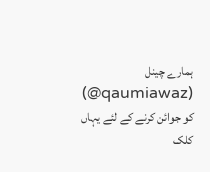ہمارے چینل (qaumiawaz@) کو جوائن کرنے کے لئے یہاں کلک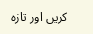کریں اور تازہ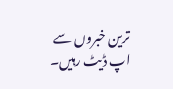ترین خبروں سے اپ ڈیٹ رہیں۔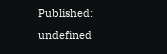Published: undefined